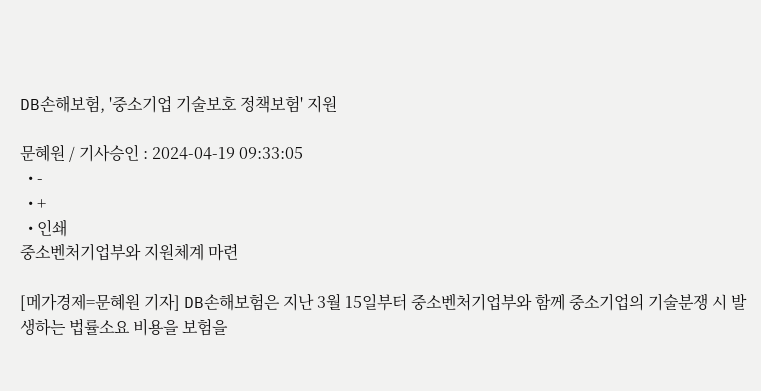DB손해보험, '중소기업 기술보호 정책보험' 지원

문혜원 / 기사승인 : 2024-04-19 09:33:05
  • -
  • +
  • 인쇄
중소벤처기업부와 지원체계 마련

[메가경제=문혜원 기자] DB손해보험은 지난 3월 15일부터 중소벤처기업부와 함께 중소기업의 기술분쟁 시 발생하는 법률소요 비용을 보험을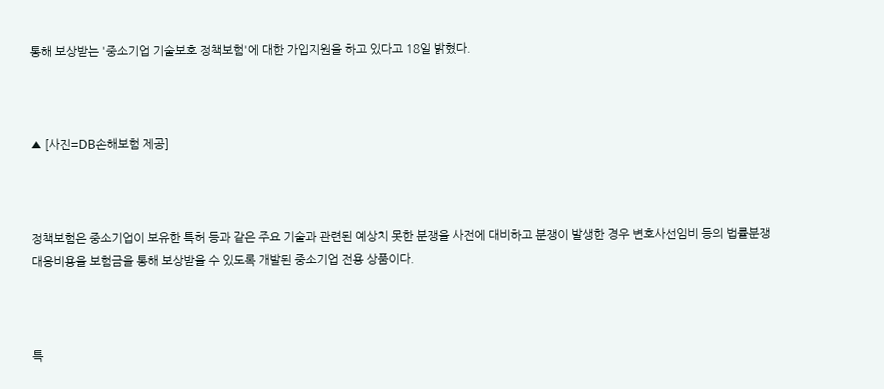통해 보상받는 '중소기업 기술보호 정책보험'에 대한 가입지원을 하고 있다고 18일 밝혔다.



▲ [사진=DB손해보험 제공]



정책보험은 중소기업이 보유한 특허 등과 같은 주요 기술과 관련된 예상치 못한 분쟁을 사전에 대비하고 분쟁이 발생한 경우 변호사선임비 등의 법률분쟁 대응비용을 보험금을 통해 보상받을 수 있도록 개발된 중소기업 전용 상품이다.



특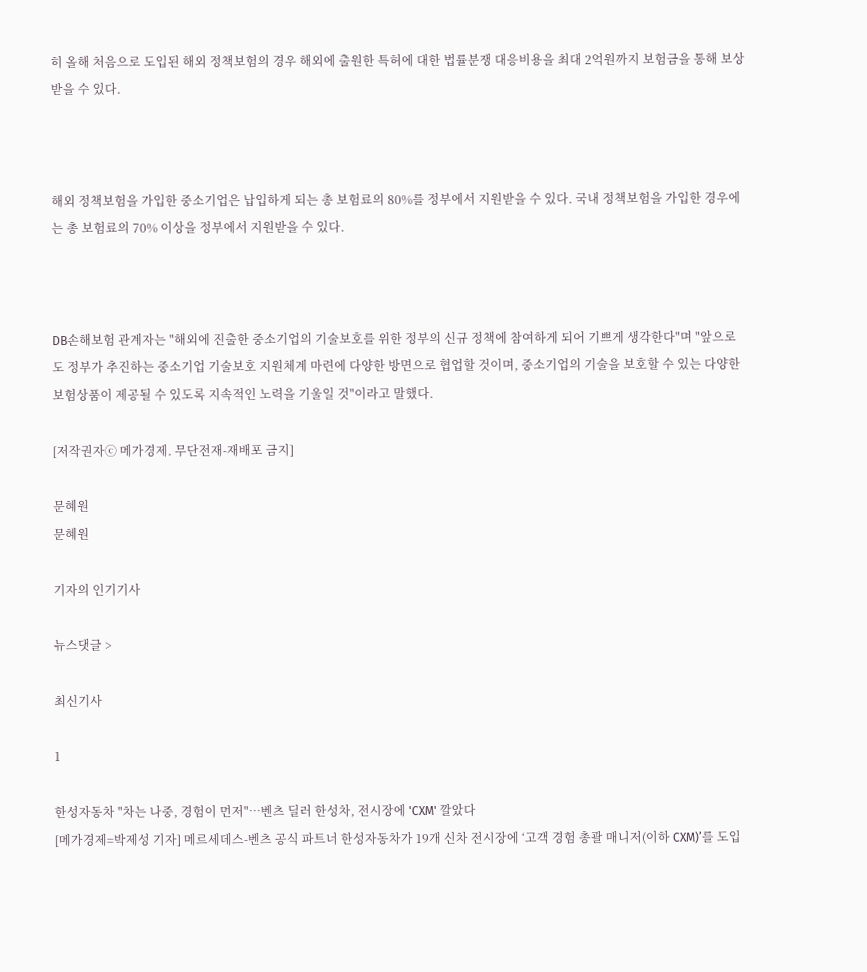히 올해 처음으로 도입된 해외 정책보험의 경우 해외에 출원한 특허에 대한 법률분쟁 대응비용을 최대 2억원까지 보험금을 통해 보상받을 수 있다.



해외 정책보험을 가입한 중소기업은 납입하게 되는 총 보험료의 80%를 정부에서 지원받을 수 있다. 국내 정책보험을 가입한 경우에는 총 보험료의 70% 이상을 정부에서 지원받을 수 있다.



DB손해보험 관계자는 "해외에 진출한 중소기업의 기술보호를 위한 정부의 신규 정책에 참여하게 되어 기쁘게 생각한다"며 "앞으로도 정부가 추진하는 중소기업 기술보호 지원체계 마련에 다양한 방면으로 협업할 것이며, 중소기업의 기술을 보호할 수 있는 다양한 보험상품이 제공될 수 있도록 지속적인 노력을 기울일 것"이라고 말했다.

[저작권자ⓒ 메가경제. 무단전재-재배포 금지]

문혜원
문혜원

기자의 인기기사

뉴스댓글 >

최신기사

1

한성자동차 "차는 나중, 경험이 먼저"…벤츠 딜러 한성차, 전시장에 'CXM' 깔았다
[메가경제=박제성 기자] 메르세데스-벤츠 공식 파트너 한성자동차가 19개 신차 전시장에 ‘고객 경험 총괄 매니저(이하 CXM)’를 도입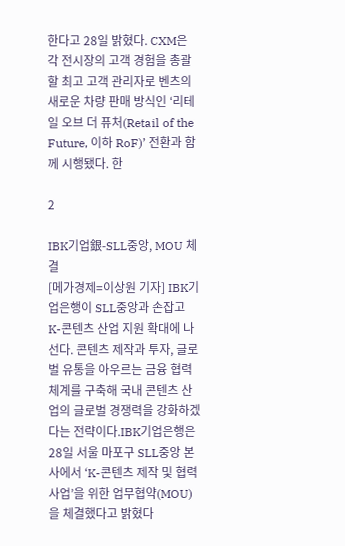한다고 28일 밝혔다. CXM은 각 전시장의 고객 경험을 총괄할 최고 고객 관리자로 벤츠의 새로운 차량 판매 방식인 ‘리테일 오브 더 퓨처(Retail of the Future, 이하 RoF)’ 전환과 함께 시행됐다. 한

2

IBK기업銀-SLL중앙, MOU 체결
[메가경제=이상원 기자] IBK기업은행이 SLL중앙과 손잡고 K-콘텐츠 산업 지원 확대에 나선다. 콘텐츠 제작과 투자, 글로벌 유통을 아우르는 금융 협력 체계를 구축해 국내 콘텐츠 산업의 글로벌 경쟁력을 강화하겠다는 전략이다.IBK기업은행은 28일 서울 마포구 SLL중앙 본사에서 ‘K-콘텐츠 제작 및 협력 사업’을 위한 업무협약(MOU)을 체결했다고 밝혔다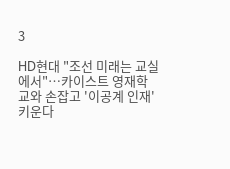3

HD현대 "조선 미래는 교실에서"…카이스트 영재학교와 손잡고 '이공계 인재' 키운다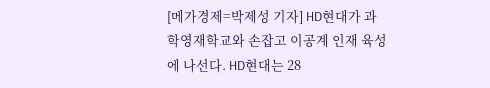[메가경제=박제성 기자] HD현대가 과학영재학교와 손잡고 이공계 인재 육성에 나선다. HD현대는 28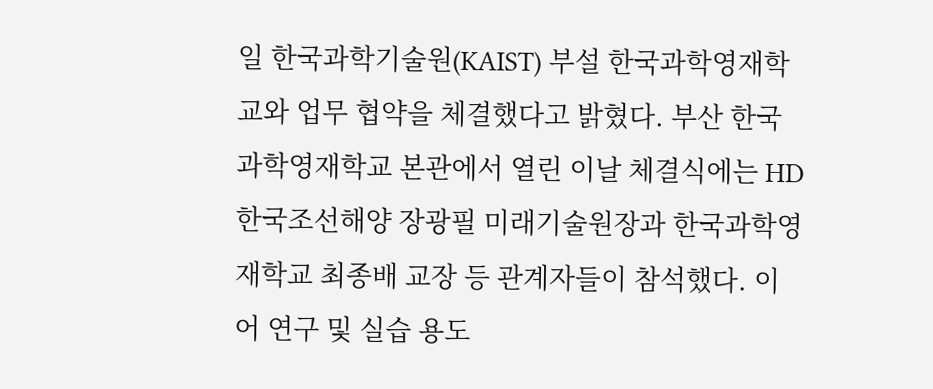일 한국과학기술원(KAIST) 부설 한국과학영재학교와 업무 협약을 체결했다고 밝혔다. 부산 한국과학영재학교 본관에서 열린 이날 체결식에는 HD한국조선해양 장광필 미래기술원장과 한국과학영재학교 최종배 교장 등 관계자들이 참석했다. 이어 연구 및 실습 용도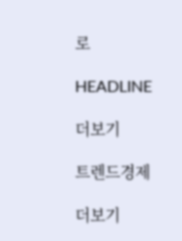로

HEADLINE

더보기

트렌드경제

더보기